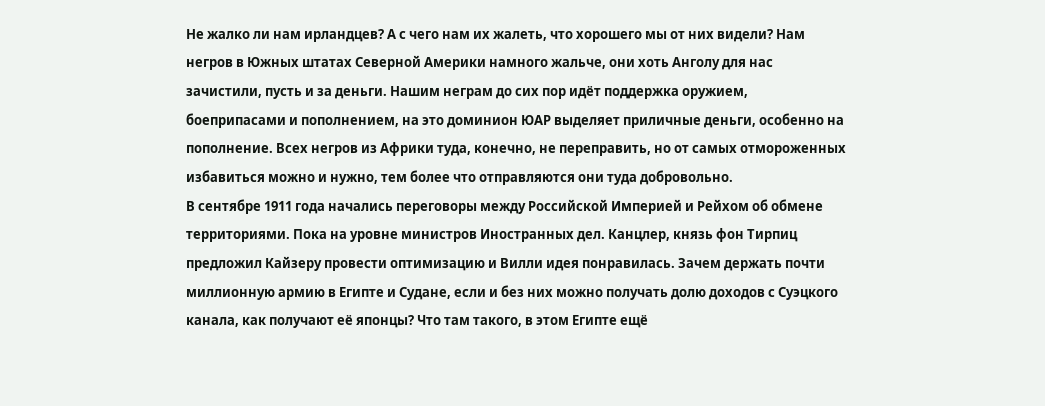Не жалко ли нам ирландцев? А с чего нам их жалеть, что хорошего мы от них видели? Нам негров в Южных штатах Северной Америки намного жальче, они хоть Анголу для нас зачистили, пусть и за деньги. Нашим неграм до сих пор идёт поддержка оружием, боеприпасами и пополнением, на это доминион ЮАР выделяет приличные деньги, особенно на пополнение. Всех негров из Африки туда, конечно, не переправить, но от самых отмороженных избавиться можно и нужно, тем более что отправляются они туда добровольно.
В сентябре 1911 года начались переговоры между Российской Империей и Рейхом об обмене территориями. Пока на уровне министров Иностранных дел. Канцлер, князь фон Тирпиц предложил Кайзеру провести оптимизацию и Вилли идея понравилась. Зачем держать почти миллионную армию в Египте и Судане, если и без них можно получать долю доходов с Суэцкого канала, как получают её японцы? Что там такого, в этом Египте ещё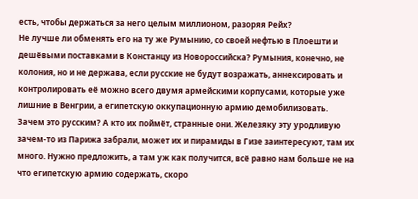есть, чтобы держаться за него целым миллионом, разоряя Рейх?
Не лучше ли обменять его на ту же Румынию, со своей нефтью в Плоешти и дешёвыми поставками в Констанцу из Новороссийска? Румыния, конечно, не колония, но и не держава, если русские не будут возражать, аннексировать и контролировать её можно всего двумя армейскими корпусами, которые уже лишние в Венгрии, а египетскую оккупационную армию демобилизовать.
Зачем это русским? А кто их поймёт, странные они. Железяку эту уродливую зачем-то из Парижа забрали, может их и пирамиды в Гизе заинтересуют, там их много. Нужно предложить, а там уж как получится, всё равно нам больше не на что египетскую армию содержать, скоро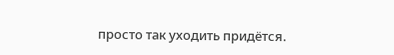просто так уходить придётся.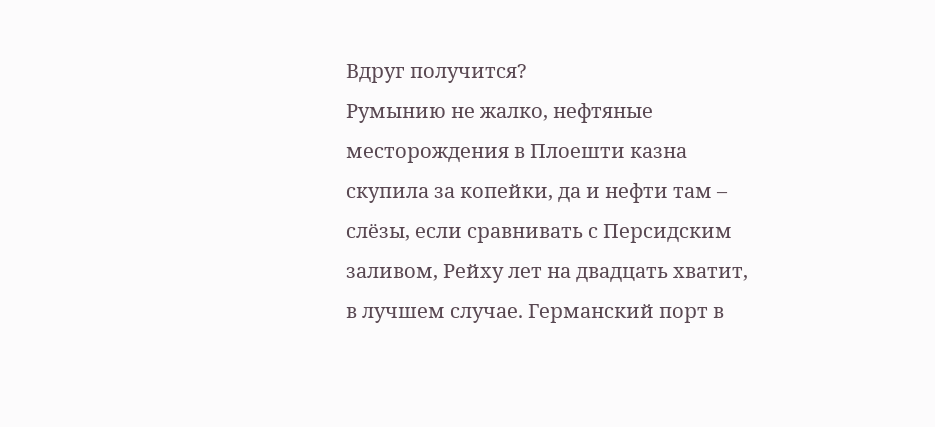Вдруг получится?
Румынию не жалко, нефтяные месторождения в Плоешти казна скупила за копейки, да и нефти там – слёзы, если сравнивать с Персидским заливом, Рейху лет на двадцать хватит, в лучшем случае. Германский порт в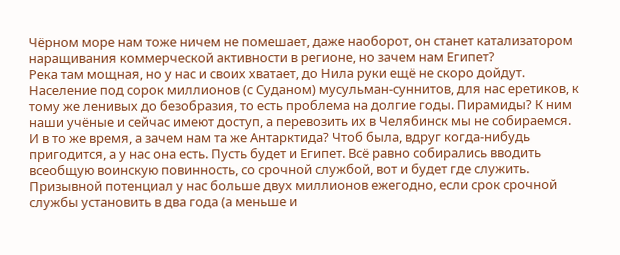Чёрном море нам тоже ничем не помешает, даже наоборот, он станет катализатором наращивания коммерческой активности в регионе, но зачем нам Египет?
Река там мощная, но у нас и своих хватает, до Нила руки ещё не скоро дойдут. Население под сорок миллионов (с Суданом) мусульман-суннитов, для нас еретиков, к тому же ленивых до безобразия, то есть проблема на долгие годы. Пирамиды? К ним наши учёные и сейчас имеют доступ, а перевозить их в Челябинск мы не собираемся.
И в то же время, а зачем нам та же Антарктида? Чтоб была, вдруг когда-нибудь пригодится, а у нас она есть. Пусть будет и Египет. Всё равно собирались вводить всеобщую воинскую повинность, со срочной службой, вот и будет где служить. Призывной потенциал у нас больше двух миллионов ежегодно, если срок срочной службы установить в два года (а меньше и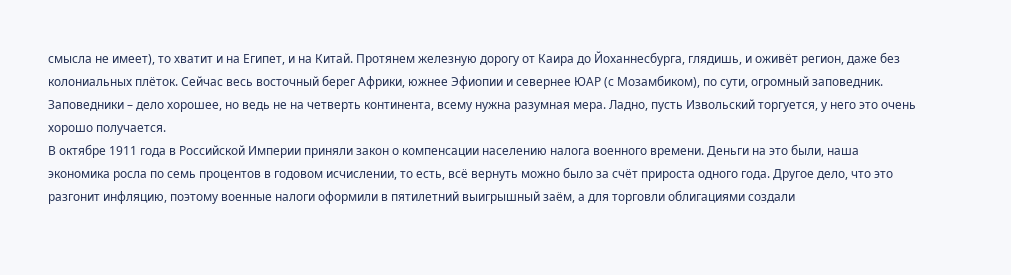смысла не имеет), то хватит и на Египет, и на Китай. Протянем железную дорогу от Каира до Йоханнесбурга, глядишь, и оживёт регион, даже без колониальных плёток. Сейчас весь восточный берег Африки, южнее Эфиопии и севернее ЮАР (с Мозамбиком), по сути, огромный заповедник. Заповедники – дело хорошее, но ведь не на четверть континента, всему нужна разумная мера. Ладно, пусть Извольский торгуется, у него это очень хорошо получается.
В октябре 1911 года в Российской Империи приняли закон о компенсации населению налога военного времени. Деньги на это были, наша экономика росла по семь процентов в годовом исчислении, то есть, всё вернуть можно было за счёт прироста одного года. Другое дело, что это разгонит инфляцию, поэтому военные налоги оформили в пятилетний выигрышный заём, а для торговли облигациями создали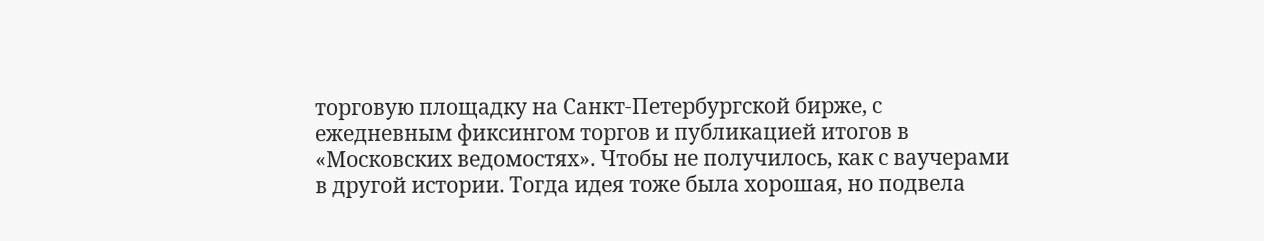торговую площадку на Санкт-Петербургской бирже, с ежедневным фиксингом торгов и публикацией итогов в «Московских ведомостях». Чтобы не получилось, как с ваучерами в другой истории. Тогда идея тоже была хорошая, но подвела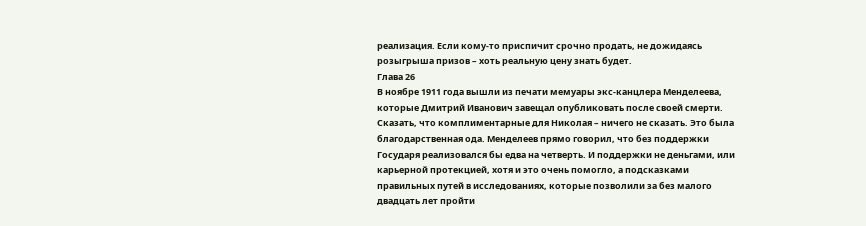реализация. Если кому-то приспичит срочно продать, не дожидаясь розыгрыша призов – хоть реальную цену знать будет.
Глава 26
В ноябре 1911 года вышли из печати мемуары экс-канцлера Менделеева, которые Дмитрий Иванович завещал опубликовать после своей смерти. Сказать, что комплиментарные для Николая – ничего не сказать. Это была благодарственная ода. Менделеев прямо говорил, что без поддержки Государя реализовался бы едва на четверть. И поддержки не деньгами, или карьерной протекцией, хотя и это очень помогло, а подсказками правильных путей в исследованиях, которые позволили за без малого двадцать лет пройти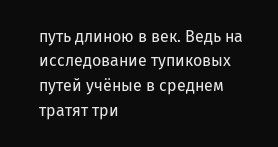путь длиною в век. Ведь на исследование тупиковых путей учёные в среднем тратят три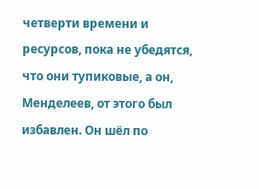четверти времени и ресурсов, пока не убедятся, что они тупиковые, а он, Менделеев, от этого был избавлен. Он шёл по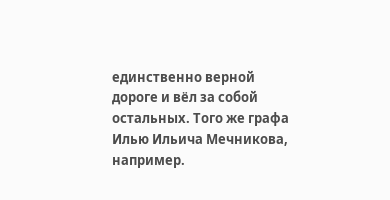единственно верной дороге и вёл за собой остальных. Того же графа Илью Ильича Мечникова, например.